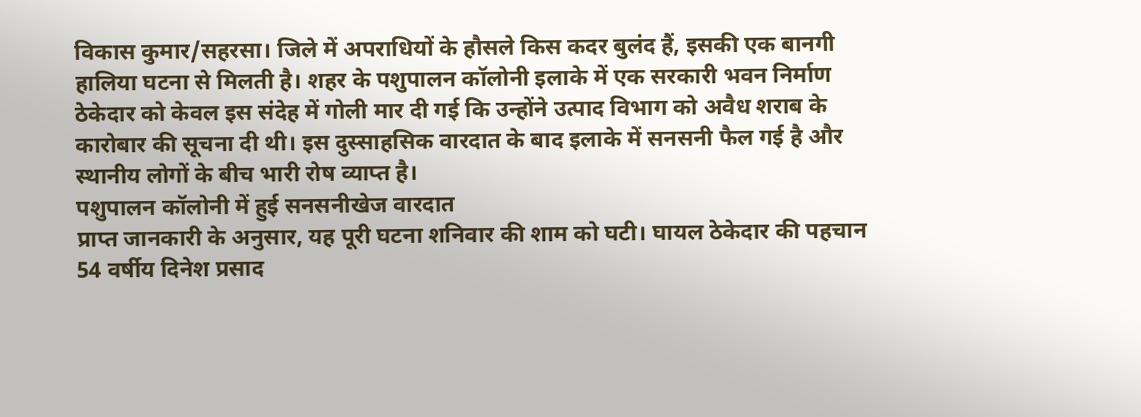विकास कुमार/सहरसा। जिले में अपराधियों के हौसले किस कदर बुलंद हैं, इसकी एक बानगी हालिया घटना से मिलती है। शहर के पशुपालन कॉलोनी इलाके में एक सरकारी भवन निर्माण ठेकेदार को केवल इस संदेह में गोली मार दी गई कि उन्होंने उत्पाद विभाग को अवैध शराब के कारोबार की सूचना दी थी। इस दुस्साहसिक वारदात के बाद इलाके में सनसनी फैल गई है और स्थानीय लोगों के बीच भारी रोष व्याप्त है।
पशुपालन कॉलोनी में हुई सनसनीखेज वारदात
प्राप्त जानकारी के अनुसार, यह पूरी घटना शनिवार की शाम को घटी। घायल ठेकेदार की पहचान 54 वर्षीय दिनेश प्रसाद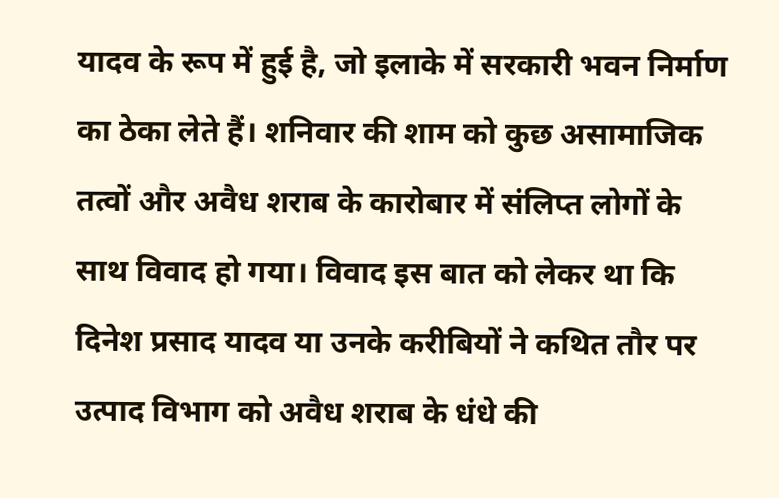यादव के रूप में हुई है, जो इलाके में सरकारी भवन निर्माण का ठेका लेते हैं। शनिवार की शाम को कुछ असामाजिक तत्वों और अवैध शराब के कारोबार में संलिप्त लोगों के साथ विवाद हो गया। विवाद इस बात को लेकर था कि दिनेश प्रसाद यादव या उनके करीबियों ने कथित तौर पर उत्पाद विभाग को अवैध शराब के धंधे की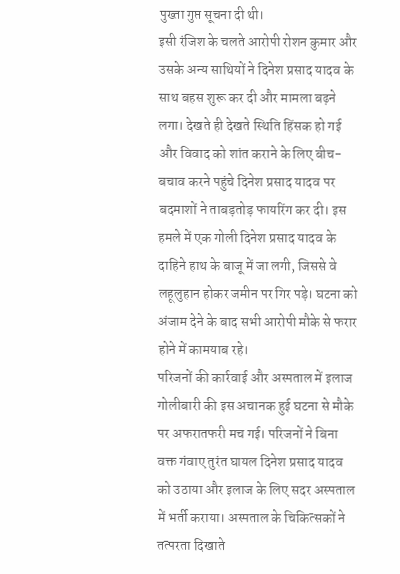पुख्ता गुप्त सूचना दी थी।
इसी रंजिश के चलते आरोपी रोशन कुमार और उसके अन्य साथियों ने दिनेश प्रसाद यादव के साथ बहस शुरू कर दी और मामला बढ़ने लगा। देखते ही देखते स्थिति हिंसक हो गई और विवाद को शांत कराने के लिए बीच-बचाव करने पहुंचे दिनेश प्रसाद यादव पर बदमाशों ने ताबड़तोड़ फायरिंग कर दी। इस हमले में एक गोली दिनेश प्रसाद यादव के दाहिने हाथ के बाजू में जा लगी, जिससे वे लहूलुहान होकर जमीन पर गिर पड़े। घटना को अंजाम देने के बाद सभी आरोपी मौके से फरार होने में कामयाब रहे।
परिजनों की कार्रवाई और अस्पताल में इलाज
गोलीबारी की इस अचानक हुई घटना से मौके पर अफरातफरी मच गई। परिजनों ने बिना वक्त गंवाए तुरंत घायल दिनेश प्रसाद यादव को उठाया और इलाज के लिए सदर अस्पताल में भर्ती कराया। अस्पताल के चिकित्सकों ने तत्परता दिखाते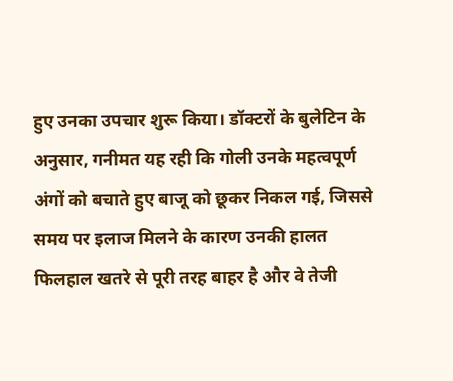हुए उनका उपचार शुरू किया। डॉक्टरों के बुलेटिन के अनुसार, गनीमत यह रही कि गोली उनके महत्वपूर्ण अंगों को बचाते हुए बाजू को छूकर निकल गई, जिससे समय पर इलाज मिलने के कारण उनकी हालत फिलहाल खतरे से पूरी तरह बाहर है और वे तेजी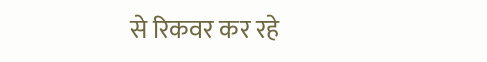से रिकवर कर रहे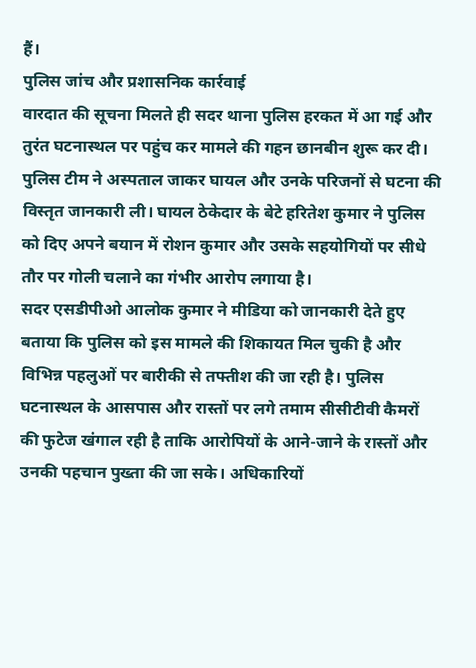हैं।
पुलिस जांच और प्रशासनिक कार्रवाई
वारदात की सूचना मिलते ही सदर थाना पुलिस हरकत में आ गई और तुरंत घटनास्थल पर पहुंच कर मामले की गहन छानबीन शुरू कर दी। पुलिस टीम ने अस्पताल जाकर घायल और उनके परिजनों से घटना की विस्तृत जानकारी ली। घायल ठेकेदार के बेटे हरितेश कुमार ने पुलिस को दिए अपने बयान में रोशन कुमार और उसके सहयोगियों पर सीधे तौर पर गोली चलाने का गंभीर आरोप लगाया है।
सदर एसडीपीओ आलोक कुमार ने मीडिया को जानकारी देते हुए बताया कि पुलिस को इस मामले की शिकायत मिल चुकी है और विभिन्न पहलुओं पर बारीकी से तफ्तीश की जा रही है। पुलिस घटनास्थल के आसपास और रास्तों पर लगे तमाम सीसीटीवी कैमरों की फुटेज खंगाल रही है ताकि आरोपियों के आने-जाने के रास्तों और उनकी पहचान पुख्ता की जा सके। अधिकारियों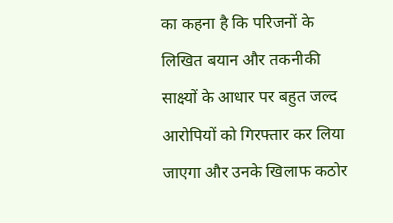का कहना है कि परिजनों के लिखित बयान और तकनीकी साक्ष्यों के आधार पर बहुत जल्द आरोपियों को गिरफ्तार कर लिया जाएगा और उनके खिलाफ कठोर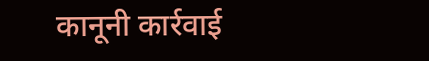कानूनी कार्रवाई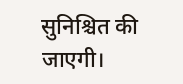सुनिश्चित की जाएगी।